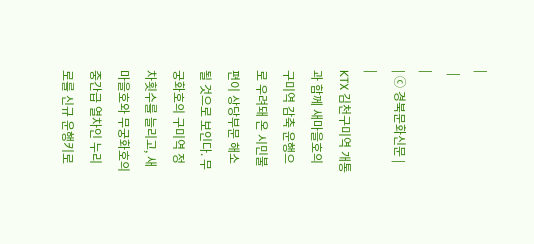|
 |
|
| ⓒ 경북문화신문 |
|
KTX 김천구미역 개통과 함께 새마을호의 구미역 감축 운행으로 우려돼 온 시민불편이 상당부문 해소될 것으로 보인다. 무궁화호의 구미역 정차횟수를 늘리고, 새마을호와 무궁화호의 중간급 열차인 누리로를 신규 운행키로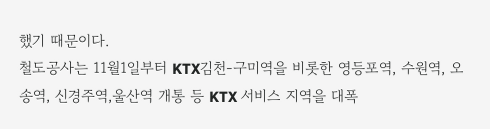했기 때문이다.
철도공사는 11월1일부터 KTX김천-구미역을 비롯한 영등포역, 수원역, 오송역, 신경주역,울산역 개통 등 KTX 서비스 지역을 대폭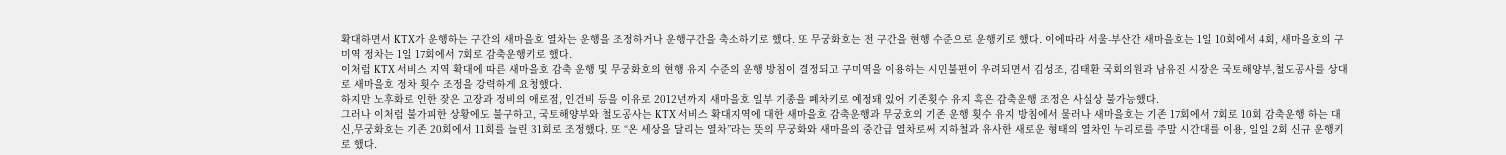확대하면서 KTX가 운행하는 구간의 새마을호 열차는 운행을 조정하거나 운행구간을 축소하기로 했다. 또 무궁화호는 전 구간을 현행 수준으로 운행키로 했다. 이에따라 서울-부산간 새마을호는 1일 10회에서 4회, 새마을호의 구미역 정차는 1일 17회에서 7회로 감축운행키로 했다.
이처럼 KTX 서비스 지역 확대에 따른 새마을호 감축 운행 및 무궁화호의 현행 유지 수준의 운행 방침이 결정되고 구미역을 이용하는 시민불편이 우려되면서 김성조, 김태환 국회의원과 남유진 시장은 국토해양부,철도공사를 상대로 새마을호 정차 횟수 조정을 강력하게 요청했다.
하지만 노후화로 인한 잦은 고장과 정비의 애로점, 인건비 등을 이유로 2012년까지 새마을호 일부 기종을 폐차키로 예정돼 있어 기존횟수 유지 혹은 감축운행 조정은 사실상 불가능했다.
그러나 이처럼 불가피한 상황에도 불구하고, 국토해양부와 철도공사는 KTX 서비스 확대지역에 대한 새마을호 감축운행과 무궁호의 기존 운행 횟수 유지 방침에서 물러나 새마을호는 기존 17회에서 7회로 10회 감축운행 하는 대신,무궁화호는 기존 20회에서 11회를 늘린 31회로 조정했다. 또 “온 세상을 달리는 열차”라는 뜻의 무궁화와 새마을의 중간급 열차로써 지하철과 유사한 새로운 형태의 열차인 누리로를 주말 시간대를 이용, 일일 2회 신규 운행키로 했다.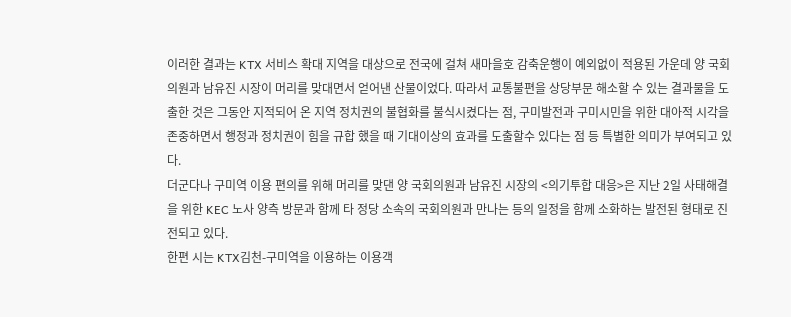이러한 결과는 KTX 서비스 확대 지역을 대상으로 전국에 걸쳐 새마을호 감축운행이 예외없이 적용된 가운데 양 국회의원과 남유진 시장이 머리를 맞대면서 얻어낸 산물이었다. 따라서 교통불편을 상당부문 해소할 수 있는 결과물을 도출한 것은 그동안 지적되어 온 지역 정치권의 불협화를 불식시켰다는 점, 구미발전과 구미시민을 위한 대아적 시각을 존중하면서 행정과 정치권이 힘을 규합 했을 때 기대이상의 효과를 도출할수 있다는 점 등 특별한 의미가 부여되고 있다.
더군다나 구미역 이용 편의를 위해 머리를 맞댄 양 국회의원과 남유진 시장의 <의기투합 대응>은 지난 2일 사태해결을 위한 KEC 노사 양측 방문과 함께 타 정당 소속의 국회의원과 만나는 등의 일정을 함께 소화하는 발전된 형태로 진전되고 있다.
한편 시는 KTX김천-구미역을 이용하는 이용객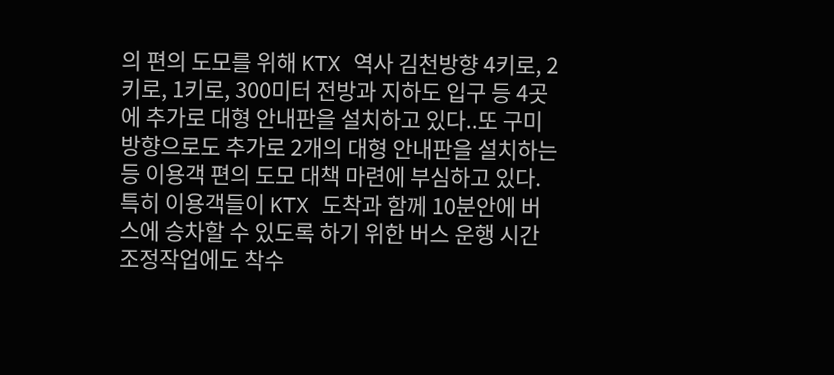의 편의 도모를 위해 KTX 역사 김천방향 4키로, 2키로, 1키로, 300미터 전방과 지하도 입구 등 4곳에 추가로 대형 안내판을 설치하고 있다..또 구미방향으로도 추가로 2개의 대형 안내판을 설치하는 등 이용객 편의 도모 대책 마련에 부심하고 있다. 특히 이용객들이 KTX 도착과 함께 10분안에 버스에 승차할 수 있도록 하기 위한 버스 운행 시간 조정작업에도 착수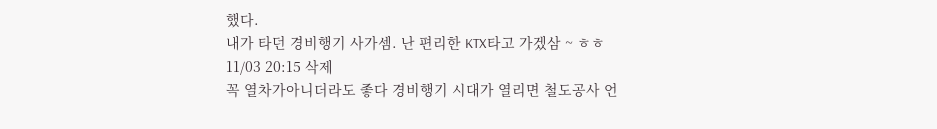했다.
내가 타던 경비행기 사가셈. 난 편리한 KTX타고 가겠삼 ~ ㅎㅎ
11/03 20:15 삭제
꼭 열차가아니더라도 좋다 경비행기 시대가 열리면 철도공사 언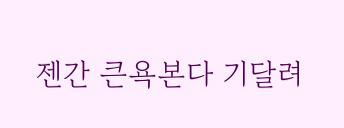젠간 큰욕본다 기달려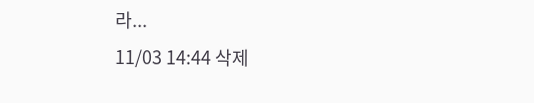라...
11/03 14:44 삭제